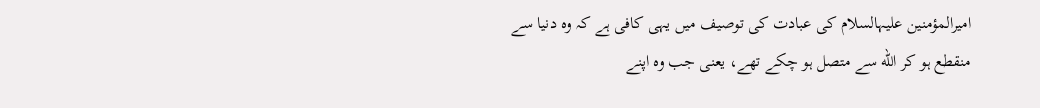امیرالمؤمنین علیہالسلام کی عبادت کی توصیف میں یہی کافی ہے کہ وہ دنیا سے منقطع ہو کر الله سے متصل ہو چکے تھے، یعنی جب وہ اپنے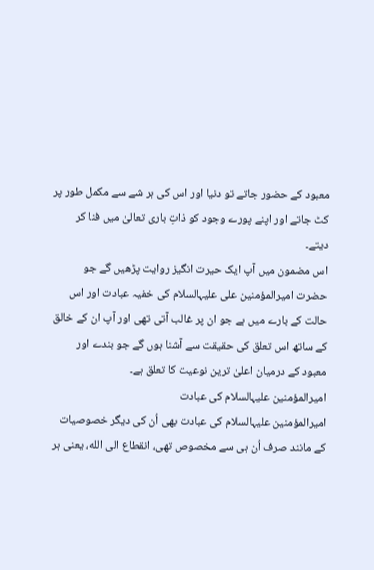معبود کے حضور جاتے تو دنیا اور اس کی ہر شے سے مکمل طور پر کٹ جاتے اور اپنے پورے وجود کو ذاتِ باری تعالیٰ میں فنا کر دیتے۔
اس مضمون میں آپ ایک حیرت انگیز روایت پڑھیں گے جو حضرت امیرالمؤمنین علی علیہالسلام کی خفیہ عبادت اور اس حالت کے بارے میں ہے جو ان پر غالب آتی تھی اور آپ ان کے خالق کے ساتھ اس تعلق کی حقیقت سے آشنا ہوں گے جو بندے اور معبود کے درمیان اعلیٰ ترین نوعیت کا تعلق ہے۔
امیرالمؤمنین علیہالسلام کی عبادت
امیرالمؤمنین علیہالسلام کی عبادت بھی اُن کی دیگر خصوصیات کے مانند صرف اُن ہی سے مخصوص تھی، انقطاع الی الله، یعنی ہر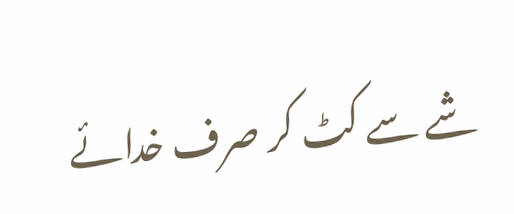شے سے کٹ کر صرف خدائے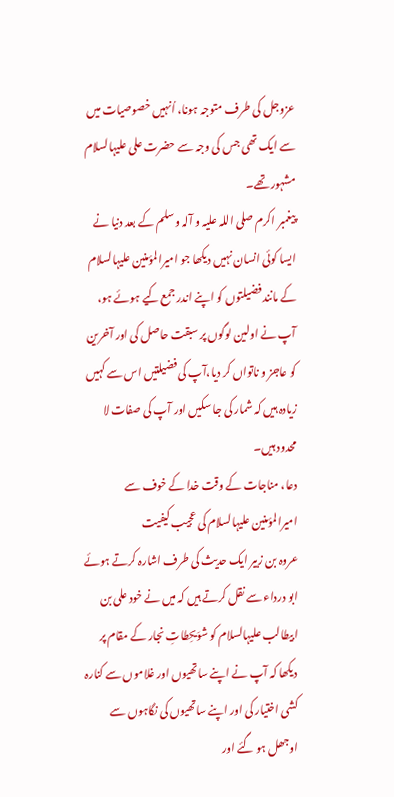عزوجل کی طرف متوجہ ہونا، اُنہیں خصوصیات میں سے ایک تھی جس کی وجہ سے حضرت علی علیہالسلام مشہور تھے۔
پیغمبر اکرم صلی اللہ علیہ و آلہ وسلم کے بعد دنیا نے ایسا کوئی انسان نہیں دیکھا جو امیرالمؤمنین علیہالسلام کے مانند فضیلتوں کو اپنے اندر جمع کیے ہوئے ہو، آپ نے اولین لوگوں پر سبقت حاصل کی اور آخرین کو عاجز و ناتواں کر دیا،آپ کی فضیلتیں اس سے کہیں زیادہ ہیں کہ شمار کی جا سکیں اور آپ کی صفات لا محدود ہیں۔
دعا، مناجات کے وقت خدا کے خوف سے امیرالمؤمنین علیہالسلام کی عجیب کیفیت
عروہ بن زبیر ایک حدیث کی طرف اشارہ کرتے ہوئے ابو درداء سے نقل کرتے ہیں کہ میں نے خود علی بن ابیطالب علیہالسلام کو شوَیحِطاتِ نجار کے مقام پر دیکھا کہ آپ نے اپنے ساتھیوں اور غلاموں سے کنارہ کشی اختیار کی اور اپنے ساتھیوں کی نگاہوں سے اوجھل ہو گئے اور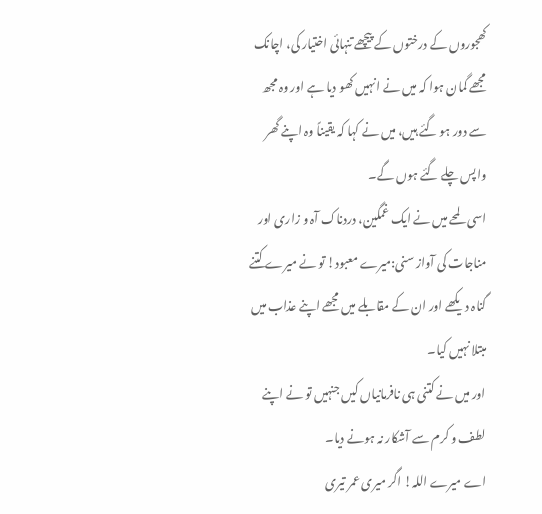کھجوروں کے درختوں کے پیچھے تنہائی اختیار کی، اچانک مجھے گمان ہوا کہ میں نے انہیں کھو دیا ہے اور وہ مجھ سے دور ہو گئے ہیں، میں نے کہا کہ یقیناً وہ اپنے گھر واپس چلے گئے ہوں گے۔
اسی لمحے میں نے ایک غمگین، دردناک آہ و زاری اور مناجات کی آواز سنی:میرے معبود! تو نے میرے کتنے گناہ دیکھے اور ان کے مقابلے میں مجھے اپنے عذاب میں مبتلا نہیں کیا۔
اور میں نے کتنی ہی نافرمانیاں کیں جنہیں تو نے اپنے لطف و کرم سے آشکار نہ ہونے دیا۔
اے میرے اللہ! اگر میری عمر تیری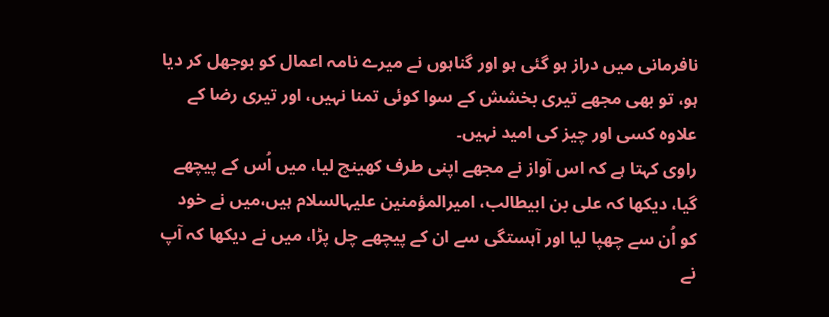نافرمانی میں دراز ہو گئی ہو اور گناہوں نے میرے نامہ اعمال کو بوجھل کر دیا ہو، تو بھی مجھے تیری بخشش کے سوا کوئی تمنا نہیں، اور تیری رضا کے علاوہ کسی اور چیز کی امید نہیں۔
راوی کہتا ہے کہ اس آواز نے مجھے اپنی طرف کھینچ لیا، میں اُس کے پیچھے گیا، دیکھا کہ علی بن ابیطالب، امیرالمؤمنین علیہالسلام ہیں،میں نے خود کو اُن سے چھپا لیا اور آہستگی سے ان کے پیچھے چل پڑا، میں نے دیکھا کہ آپ نے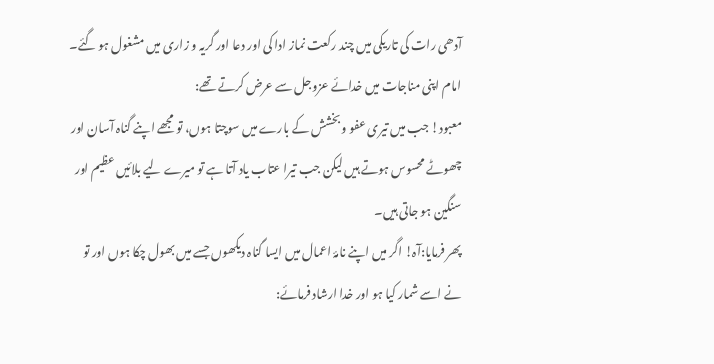آدھی رات کی تاریکی میں چند رکعت نماز ادا کی اور دعا اور گریہ و زاری میں مشغول ہو گئے۔
امام اپنی مناجات میں خدائے عزوجل سے عرض کرتے تھے:
معبود! جب میں تیری عفو و بخشش کے بارے میں سوچتا ہوں، تو مجھے اپنے گناہ آسان اور چھوٹے محسوس ہوتے ہیں لیکن جب تیرا عتاب یاد آتا ہے تو میرے لیے بلائیں عظیم اور سنگین ہو جاتی ہیں۔
پھر فرمایا:آہ! اگر میں اپنے نامۂ اعمال میں ایسا گناہ دیکھوں جسے میں بھول چکا ہوں اور تو نے اسے شمار کیا ہو اور خدا ارشاد فرمائے: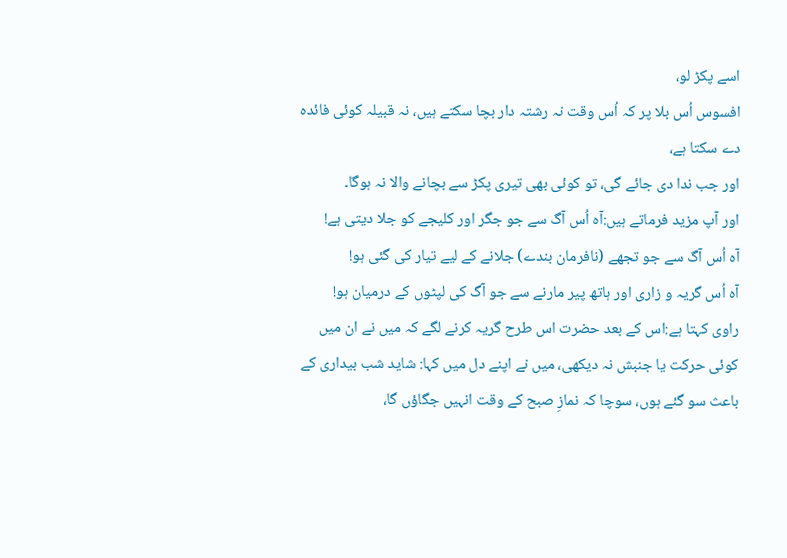اسے پکڑ لو،
افسوس اُس بلا پر کہ اُس وقت نہ رشتہ دار بچا سکتے ہیں، نہ قبیلہ کوئی فائدہ دے سکتا ہے،
اور جب ندا دی جائے گی، تو کوئی بھی تیری پکڑ سے بچانے والا نہ ہوگا۔
اور آپ مزید فرماتے ہیں:آہ اُس آگ سے جو جگر اور کلیجے کو جلا دیتی ہے!
آہ اُس آگ سے جو تجھے (نافرمان بندے) جلانے کے لیے تیار کی گئی ہو!
آہ اُس گریہ و زاری اور ہاتھ پیر مارنے سے جو آگ کی لپٹوں کے درمیان ہو!
راوی کہتا ہے:اس کے بعد حضرت اس طرح گریہ کرنے لگے کہ میں نے ان میں کوئی حرکت یا جنبش نہ دیکھی، میں نے اپنے دل میں کہا: شاید شب بیداری کے باعث سو گئے ہوں، سوچا کہ نمازِ صبح کے وقت انہیں جگاؤں گا،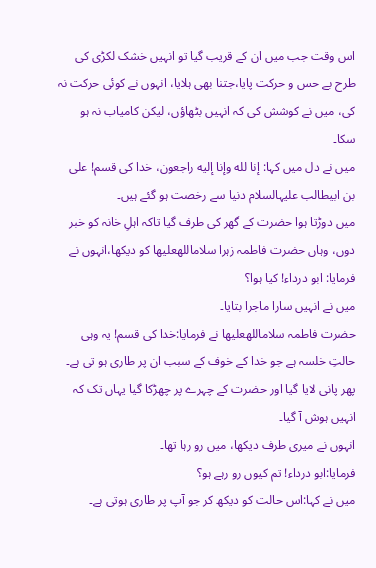اس وقت جب میں ان کے قریب گیا تو انہیں خشک لکڑی کی طرح بے حس و حرکت پایا،جتنا بھی ہلایا، انہوں نے کوئی حرکت نہ کی، میں نے کوشش کی کہ انہیں بٹھاؤں، لیکن کامیاب نہ ہو سکا۔
میں نے دل میں کہا: إنا لله وإنا إلیه راجعون، خدا کی قسم! علی بن ابیطالب علیہالسلام دنیا سے رخصت ہو گئے ہیں۔
میں دوڑتا ہوا حضرت کے گھر کی طرف گیا تاکہ اہلِ خانہ کو خبر دوں، وہاں حضرت فاطمہ زہرا سلاماللهعلیها کو دیکھا،انہوں نے فرمایا: ابو درداء! کیا ہوا؟
میں نے انہیں سارا ماجرا بتایا۔
حضرت فاطمہ سلاماللهعلیها نے فرمایا:خدا کی قسم! یہ وہی حالتِ خلسہ ہے جو خدا کے خوف کے سبب ان پر طاری ہو تی ہے۔
پھر پانی لایا گیا اور حضرت کے چہرے پر چھڑکا گیا یہاں تک کہ انہیں ہوش آ گیا۔
انہوں نے میری طرف دیکھا، میں رو رہا تھا۔
فرمایا:ابو درداء! تم کیوں رو رہے ہو؟
میں نے کہا:اس حالت کو دیکھ کر جو آپ پر طاری ہوتی ہے۔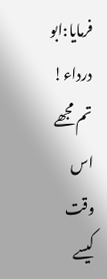فرمایا:ابو درداء! تم مجھے اس وقت کیسے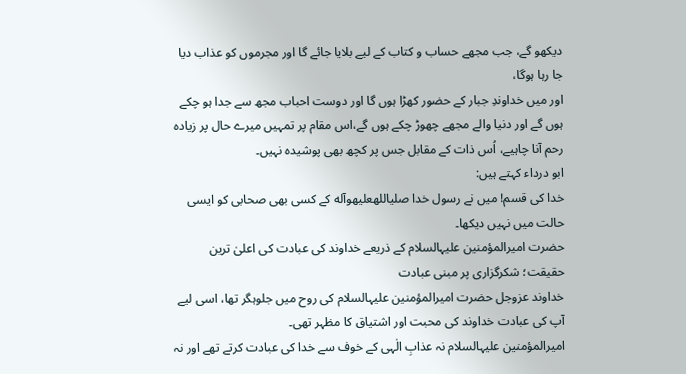دیکھو گے، جب مجھے حساب و کتاب کے لیے بلایا جائے گا اور مجرموں کو عذاب دیا جا رہا ہوگا،
اور میں خداوندِ جبار کے حضور کھڑا ہوں گا اور دوست احباب مجھ سے جدا ہو چکے ہوں گے اور دنیا والے مجھے چھوڑ چکے ہوں گے،اس مقام پر تمہیں میرے حال پر زیادہ رحم آنا چاہیے، اُس ذات کے مقابل جس پر کچھ بھی پوشیدہ نہیں۔
ابو درداء کہتے ہیں:
خدا کی قسم! میں نے رسول خدا صلیاللهعلیهوآله کے کسی بھی صحابی کو ایسی حالت میں نہیں دیکھا۔
حضرت امیرالمؤمنین علیہالسلام کے ذریعے خداوند کی عبادت کی اعلیٰ ترین حقیقت؛ شکرگزاری پر مبنی عبادت
خداوند عزوجل حضرت امیرالمؤمنین علیہالسلام کی روح میں جلوہگر تھا، اسی لیے آپ کی عبادت خداوند کی محبت اور اشتیاق کا مظہر تھی۔
امیرالمؤمنین علیہالسلام نہ عذابِ الٰہی کے خوف سے خدا کی عبادت کرتے تھے اور نہ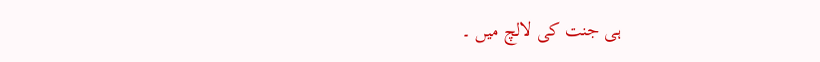ہی جنت کی لالچ میں ۔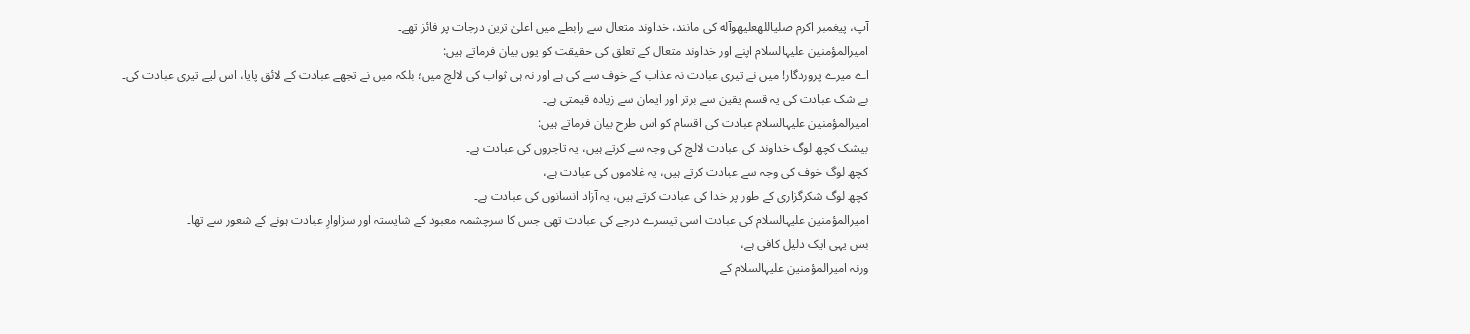آپ، پیغمبر اکرم صلیاللهعلیهوآله کی مانند، خداوند متعال سے رابطے میں اعلیٰ ترین درجات پر فائز تھے۔
امیرالمؤمنین علیہالسلام اپنے اور خداوند متعال کے تعلق کی حقیقت کو یوں بیان فرماتے ہیں:
اے میرے پروردگار! میں نے تیری عبادت نہ عذاب کے خوف سے کی ہے اور نہ ہی ثواب کی لالچ میں؛ بلکہ میں نے تجھے عبادت کے لائق پایا، اس لیے تیری عبادت کی۔
بے شک عبادت کی یہ قسم یقین سے برتر اور ایمان سے زیادہ قیمتی ہے۔
امیرالمؤمنین علیہالسلام عبادت کی اقسام کو اس طرح بیان فرماتے ہیں:
بیشک کچھ لوگ خداوند کی عبادت لالچ کی وجہ سے کرتے ہیں، یہ تاجروں کی عبادت ہے۔
کچھ لوگ خوف کی وجہ سے عبادت کرتے ہیں، یہ غلاموں کی عبادت ہے،
کچھ لوگ شکرگزاری کے طور پر خدا کی عبادت کرتے ہیں، یہ آزاد انسانوں کی عبادت ہے۔
امیرالمؤمنین علیہالسلام کی عبادت اسی تیسرے درجے کی عبادت تھی جس کا سرچشمہ معبود کے شایستہ اور سزاوارِ عبادت ہونے کے شعور سے تھا۔
بس یہی ایک دلیل کافی ہے،
ورنہ امیرالمؤمنین علیہالسلام کے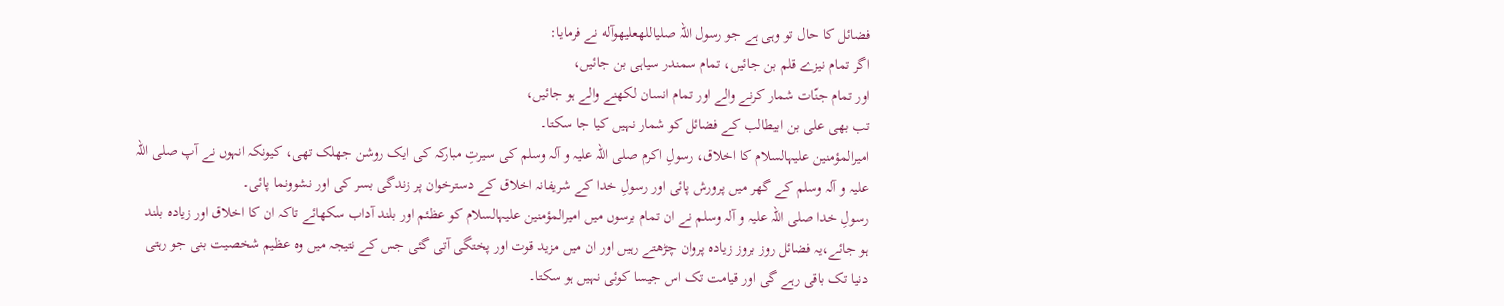فضائل کا حال تو وہی ہے جو رسول اللہ صلیاللهعلیهوآله نے فرمایا:
اگر تمام نیزے قلم بن جائیں، تمام سمندر سیاہی بن جائیں،
اور تمام جنّات شمار کرنے والے اور تمام انسان لکھنے والے ہو جائیں،
تب بھی علی بن ابیطالب کے فضائل کو شمار نہیں کیا جا سکتا۔
امیرالمؤمنین علیہالسلام کا اخلاق، رسولِ اکرم صلی اللہ علیہ و آلہ وسلم کی سیرتِ مبارکہ کی ایک روشن جھلک تھی، کیونکہ انہوں نے آپ صلی اللہ علیہ و آلہ وسلم کے گھر میں پرورش پائی اور رسولِ خدا کے شریفانہ اخلاق کے دسترخوان پر زندگی بسر کی اور نشوونما پائی۔
رسولِ خدا صلی اللہ علیہ و آلہ وسلم نے ان تمام برسوں میں امیرالمؤمنین علیہالسلام کو عظئم اور بلند آداب سکھائے تاکہ ان کا اخلاق اور زیادہ بلند ہو جائے،یہ فضائل روز بروز زیادہ پروان چڑھتے رہیں اور ان میں مزید قوت اور پختگی آتی گئی جس کے نتیجہ میں وہ عظیم شخصیت بنی جو رہتی دنیا تک باقی رہے گی اور قیامت تک اس جیسا کوئی نہیں ہو سکتا۔